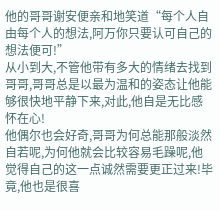他的哥哥谢安便亲和地笑道“每个人自由每个人的想法,阿万你只要认可自己的想法便可!”
从小到大,不管他带有多大的情绪去找到哥哥,哥哥总是以最为温和的姿态让他能够很快地平静下来,对此,他自是无比感怀在心!
他偶尔也会好奇,哥哥为何总能那般淡然自若呢,为何他就会比较容易毛躁呢,他觉得自己的这一点诚然需要更正过来!毕竟,他也是很喜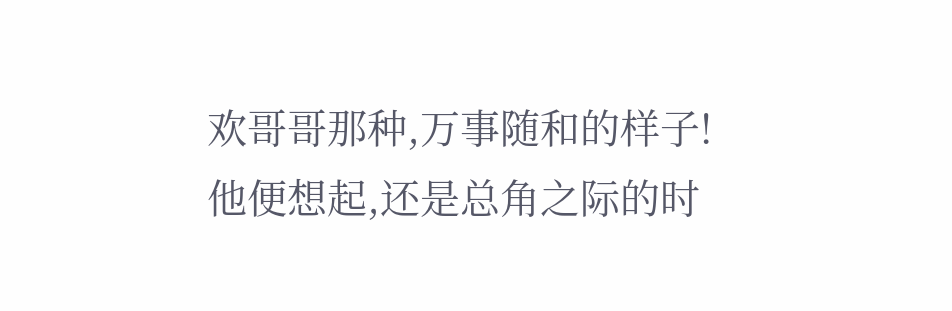欢哥哥那种,万事随和的样子!
他便想起,还是总角之际的时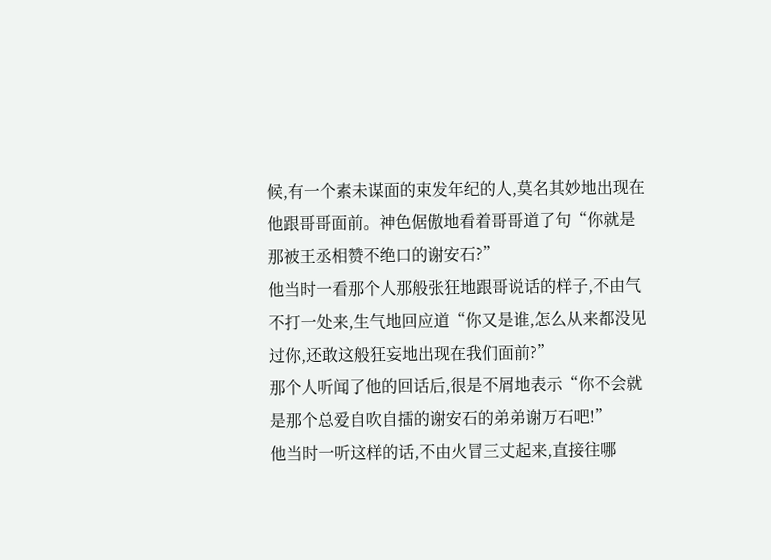候,有一个素未谋面的束发年纪的人,莫名其妙地出现在他跟哥哥面前。神色倨傲地看着哥哥道了句“你就是那被王丞相赞不绝口的谢安石?”
他当时一看那个人那般张狂地跟哥说话的样子,不由气不打一处来,生气地回应道“你又是谁,怎么从来都没见过你,还敢这般狂妄地出现在我们面前?”
那个人听闻了他的回话后,很是不屑地表示“你不会就是那个总爱自吹自擂的谢安石的弟弟谢万石吧!”
他当时一听这样的话,不由火冒三丈起来,直接往哪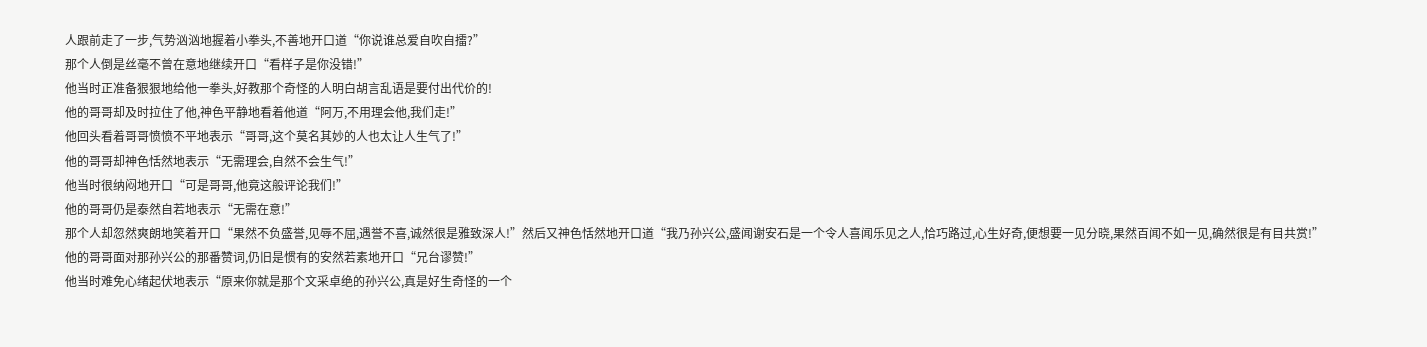人跟前走了一步,气势汹汹地握着小拳头,不善地开口道“你说谁总爱自吹自擂?”
那个人倒是丝毫不曾在意地继续开口“看样子是你没错!”
他当时正准备狠狠地给他一拳头,好教那个奇怪的人明白胡言乱语是要付出代价的!
他的哥哥却及时拉住了他,神色平静地看着他道“阿万,不用理会他,我们走!”
他回头看着哥哥愤愤不平地表示“哥哥,这个莫名其妙的人也太让人生气了!”
他的哥哥却神色恬然地表示“无需理会,自然不会生气!”
他当时很纳闷地开口“可是哥哥,他竟这般评论我们!”
他的哥哥仍是泰然自若地表示“无需在意!”
那个人却忽然爽朗地笑着开口“果然不负盛誉,见辱不屈,遇誉不喜,诚然很是雅致深人!”然后又神色恬然地开口道“我乃孙兴公,盛闻谢安石是一个令人喜闻乐见之人,恰巧路过,心生好奇,便想要一见分晓,果然百闻不如一见,确然很是有目共赏!”
他的哥哥面对那孙兴公的那番赞词,仍旧是惯有的安然若素地开口“兄台谬赞!”
他当时难免心绪起伏地表示“原来你就是那个文采卓绝的孙兴公,真是好生奇怪的一个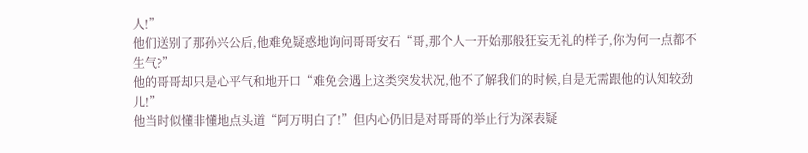人!”
他们送别了那孙兴公后,他难免疑惑地询问哥哥安石“哥,那个人一开始那般狂妄无礼的样子,你为何一点都不生气?”
他的哥哥却只是心平气和地开口“难免会遇上这类突发状况,他不了解我们的时候,自是无需跟他的认知较劲儿!”
他当时似懂非懂地点头道“阿万明白了!”但内心仍旧是对哥哥的举止行为深表疑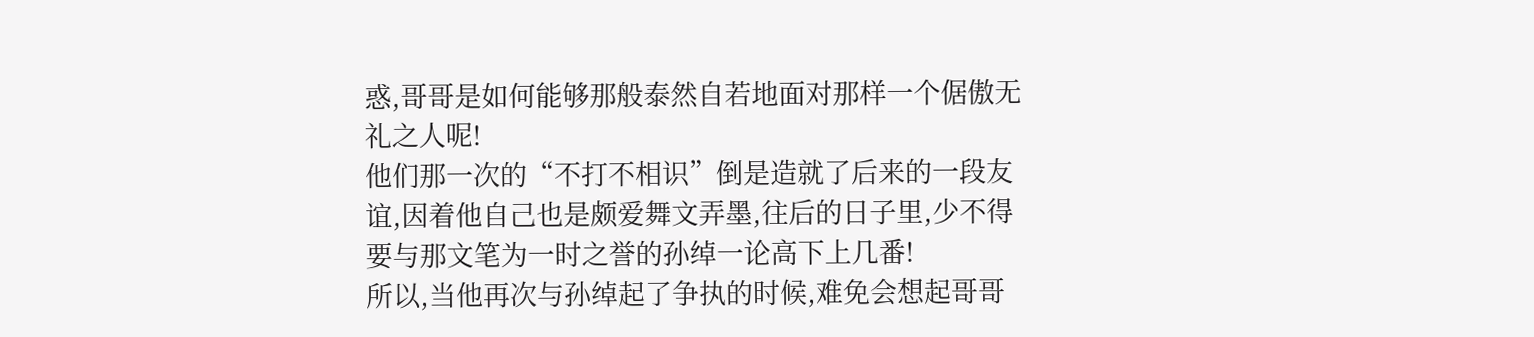惑,哥哥是如何能够那般泰然自若地面对那样一个倨傲无礼之人呢!
他们那一次的“不打不相识”倒是造就了后来的一段友谊,因着他自己也是颇爱舞文弄墨,往后的日子里,少不得要与那文笔为一时之誉的孙绰一论高下上几番!
所以,当他再次与孙绰起了争执的时候,难免会想起哥哥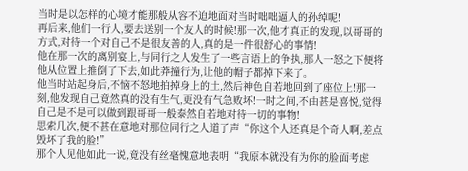当时是以怎样的心境才能那般从容不迫地面对当时咄咄逼人的孙绰呢!
再后来,他们一行人,要去送别一个友人的时候!那一次,他才真正的发现,以哥哥的方式,对待一个对自己不是很友善的人,真的是一件很舒心的事情!
他在那一次的离别宴上,与同行之人发生了一些言语上的争执,那人一怒之下便将他从位置上推倒了下去,如此莽撞行为,让他的帽子都掉下来了。
他当时站起身后,不恼不怒地拍掉身上的土,然后神色自若地回到了座位上!那一刻,他发现自己竟然真的没有生气,更没有气急败坏!一时之间,不由甚是喜悦,觉得自己是不是可以做到跟哥哥一般泰然自若地对待一切的事物!
思索几次,便不甚在意地对那位同行之人道了声“你这个人还真是个奇人啊,差点毁坏了我的脸!”
那个人见他如此一说,竟没有丝毫愧意地表明“我原本就没有为你的脸面考虑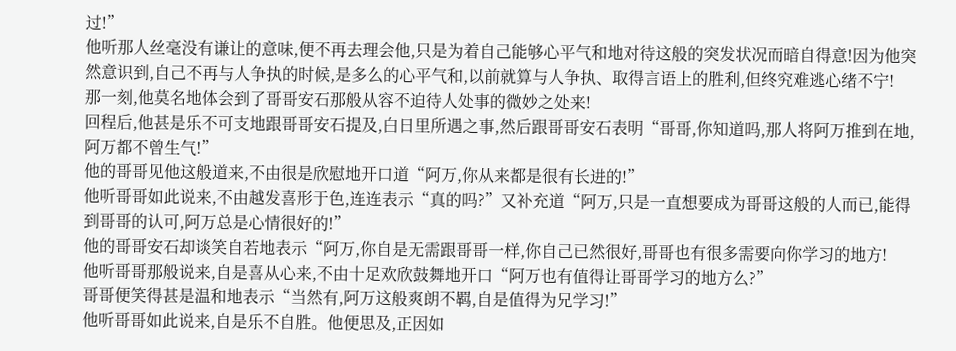过!”
他听那人丝毫没有谦让的意味,便不再去理会他,只是为着自己能够心平气和地对待这般的突发状况而暗自得意!因为他突然意识到,自己不再与人争执的时候,是多么的心平气和,以前就算与人争执、取得言语上的胜利,但终究难逃心绪不宁!
那一刻,他莫名地体会到了哥哥安石那般从容不迫待人处事的微妙之处来!
回程后,他甚是乐不可支地跟哥哥安石提及,白日里所遇之事,然后跟哥哥安石表明“哥哥,你知道吗,那人将阿万推到在地,阿万都不曾生气!”
他的哥哥见他这般道来,不由很是欣慰地开口道“阿万,你从来都是很有长进的!”
他听哥哥如此说来,不由越发喜形于色,连连表示“真的吗?”又补充道“阿万,只是一直想要成为哥哥这般的人而已,能得到哥哥的认可,阿万总是心情很好的!”
他的哥哥安石却谈笑自若地表示“阿万,你自是无需跟哥哥一样,你自己已然很好,哥哥也有很多需要向你学习的地方!
他听哥哥那般说来,自是喜从心来,不由十足欢欣鼓舞地开口“阿万也有值得让哥哥学习的地方么?”
哥哥便笑得甚是温和地表示“当然有,阿万这般爽朗不羁,自是值得为兄学习!”
他听哥哥如此说来,自是乐不自胜。他便思及,正因如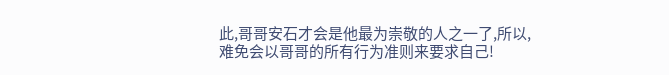此,哥哥安石才会是他最为崇敬的人之一了,所以,难免会以哥哥的所有行为准则来要求自己!